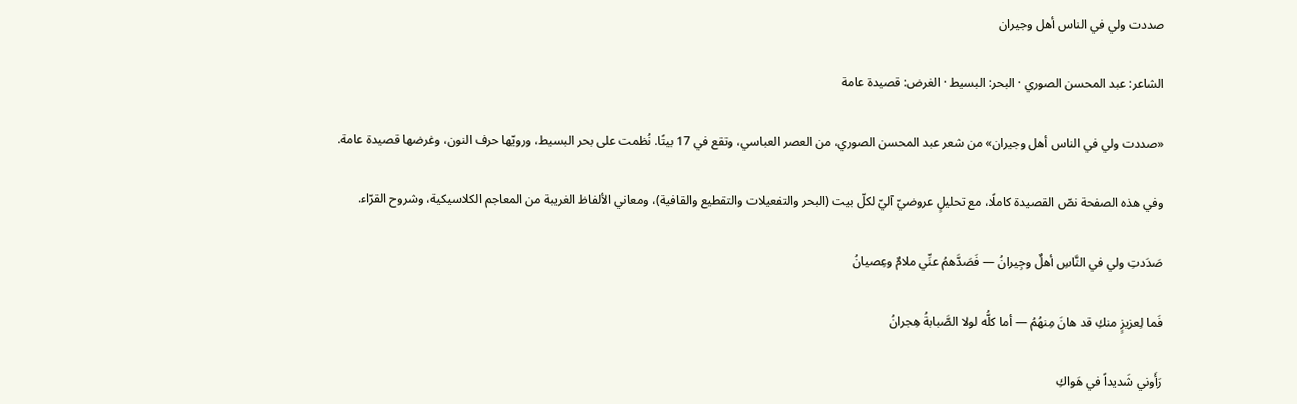صددت ولي في الناس أهل وجيران

الشاعر: عبد المحسن الصوري · البحر: البسيط · الغرض: قصيدة عامة

«صددت ولي في الناس أهل وجيران» من شعر عبد المحسن الصوري، من العصر العباسي، وتقع في 17 بيتًا. نُظمت على بحر البسيط، ورويّها حرف النون، وغرضها قصيدة عامة.

وفي هذه الصفحة نصّ القصيدة كاملًا، مع تحليلٍ عروضيّ آليّ لكلّ بيت (البحر والتفعيلات والتقطيع والقافية)، ومعاني الألفاظ الغريبة من المعاجم الكلاسيكية، وشروح القرّاء.

صَدَدتِ ولي في النَّاسِ أهلٌ وجِيرانُ — فَصَدَّهمُ عنِّي ملامٌ وعِصيانُ

فَما لِعزيزٍ منكِ قد هانَ مِنهُمُ — أما كلُّه لولا الصَّبابةُ هِجرانُ

رَأَوني شَديداً في هَواكِ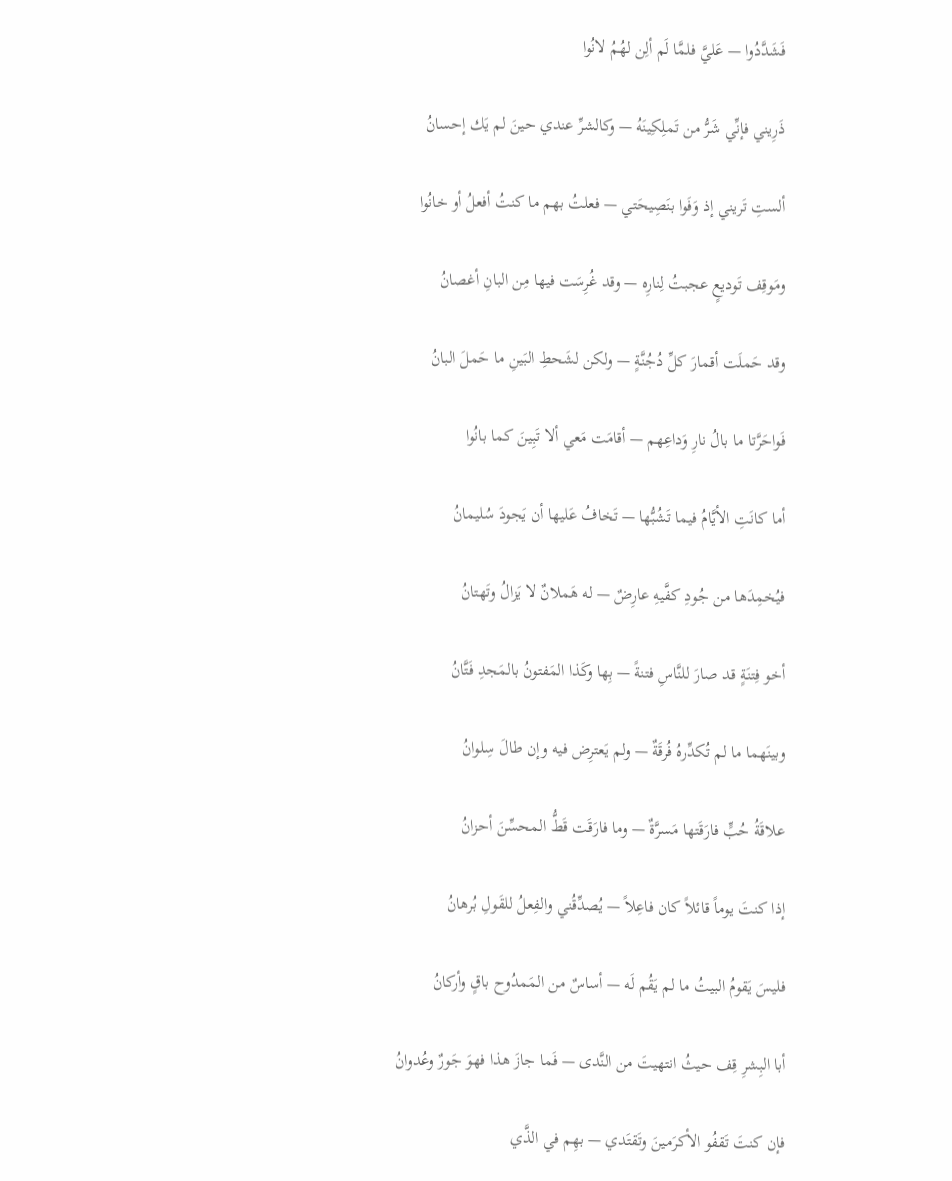فَشَدَّدُوا — عَليَّ فلمَّا لَم ألِن لهُمُ لانُوا

ذَرِيني فإنِّي شَرُّ من تَملِكِينَهُ — وكالشرِّ عندي حينَ لم يَك إحسانُ

ألستِ تَريني إذ وَفَوا بنَصِيحَتي — فعلتُ بهم ما كنتُ أفعلُ أو خانُوا

ومَوقِف تَوديعٍ عجبتُ لِنارِه — وقد غُرِسَت فيها مِن البانِ أغصانُ

وقد حَملَت أقمارَ كلِّ دُجُنَّةٍ — ولكن لشَحطِ البَينِ ما حَملَ البانُ

فَواحَرَّتا ما بالُ نارِ وَداعِهم — أقامَت مَعي ألا تَبِينَ كما بانُوا

أما كانَتِ الأيَّامُ فيما تَشُبُّها — تَخافُ عَليها أن يَجودَ سُليمانُ

فيُخمِدَها من جُودِ كفَّيهِ عارِضٌ — له هَملانٌ لا يَزالُ وتَهتانُ

أخو فِتنَةٍ قد صارَ للنَّاسِ فتنةً — بِها وكَذا المَفتونُ بالمَجدِ فَتَّانُ

وبينَهما ما لم تُكدِّرهُ فُرقَةٌ — ولم يَعترِض فيه وإن طالَ سِلوانُ

علاقَةُ حُبٍّ فارَقَتها مَسرَّةٌ — وما فارَقَت قَطُّ المحسِّنَ أحزانُ

إذا كنتَ يوماً قائلاً كان فاعِلاً — يُصدِّقُني والفِعلُ للقَولِ بُرهانُ

فليسَ يَقومُ البيتُ ما لم يَقُم لَه — أساسٌ من المَمدُوح باقٍ وأركانُ

أبا البِشرِ قِف حيثُ انتهيتَ من النَّدى — فَما جازَ هذا فهوَ جَورٌ وعُدوانُ

فإن كنتَ تَقفُو الأكرَمينَ وتَقتَدي — بهِم في الذَّي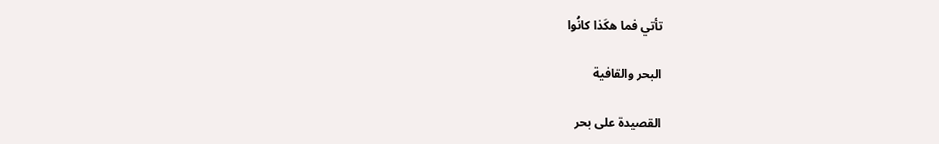تأتي فما هكَذا كانُوا

البحر والقافية

القصيدة على بحر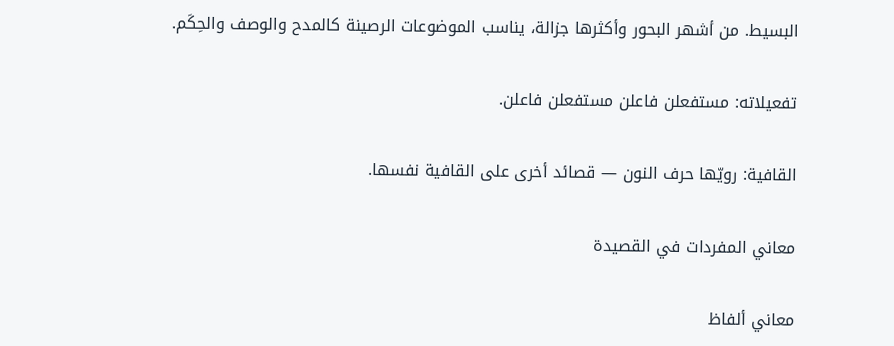البسيط. من أشهر البحور وأكثرها جزالة، يناسب الموضوعات الرصينة كالمدح والوصف والحِكَم.

تفعيلاته: مستفعلن فاعلن مستفعلن فاعلن.

القافية: رويّها حرف النون — قصائد أخرى على القافية نفسها.

معاني المفردات في القصيدة

معاني ألفاظ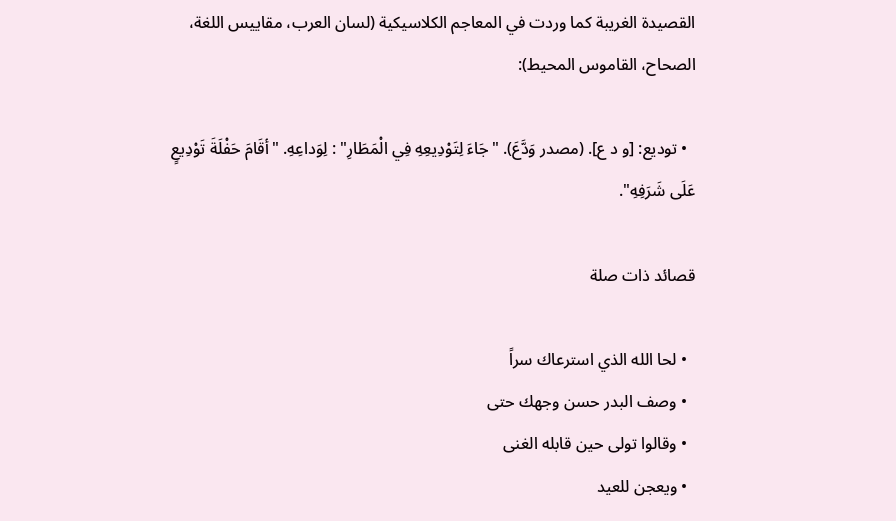القصيدة الغريبة كما وردت في المعاجم الكلاسيكية (لسان العرب، مقاييس اللغة، الصحاح، القاموس المحيط):

  • توديع: [و د ع]. (مصدر وَدَّعَ). "جَاءَ لِتَوْدِيعِهِ فِي الْمَطَارِ" : لِوَداعِهِ. "أقَامَ حَفْلَةَ تَوْدِيعٍ عَلَى شَرَفِهِ".

قصائد ذات صلة

  • لحا الله الذي استرعاك سراً
  • وصف البدر حسن وجهك حتى
  • وقالوا تولى حين قابله الغنى
  • ويعجن للعيد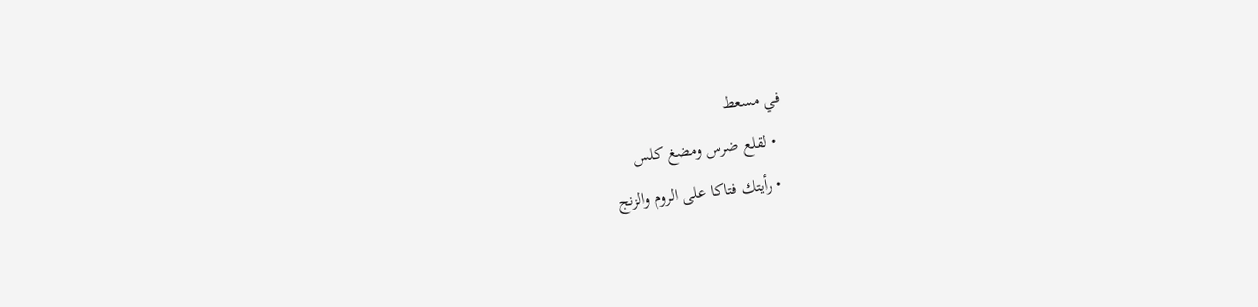في مسعط
  • لقلع ضرس ومضغ كلس
  • رأيتك فتاكا على الروم والزنج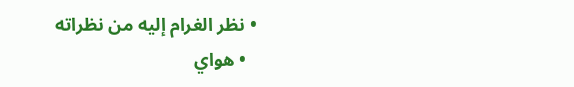• نظر الغرام إليه من نظراته
  • هواي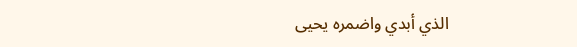الذي أبدي واضمره يحيى